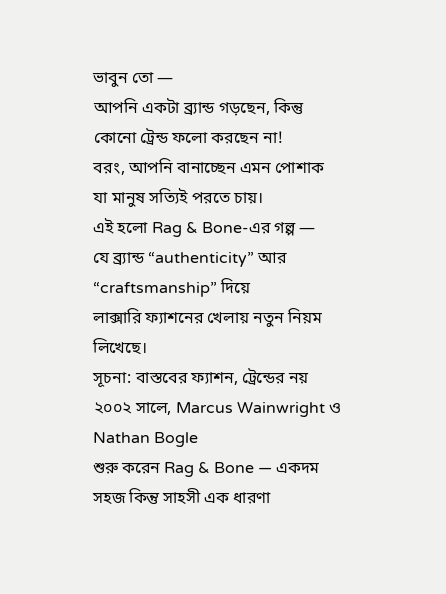ভাবুন তো —
আপনি একটা ব্র্যান্ড গড়ছেন, কিন্তু কোনো ট্রেন্ড ফলো করছেন না!
বরং, আপনি বানাচ্ছেন এমন পোশাক যা মানুষ সত্যিই পরতে চায়।
এই হলো Rag & Bone-এর গল্প —
যে ব্র্যান্ড “authenticity” আর “craftsmanship” দিয়ে
লাক্সারি ফ্যাশনের খেলায় নতুন নিয়ম লিখেছে।
সূচনা: বাস্তবের ফ্যাশন, ট্রেন্ডের নয়
২০০২ সালে, Marcus Wainwright ও Nathan Bogle
শুরু করেন Rag & Bone — একদম সহজ কিন্তু সাহসী এক ধারণা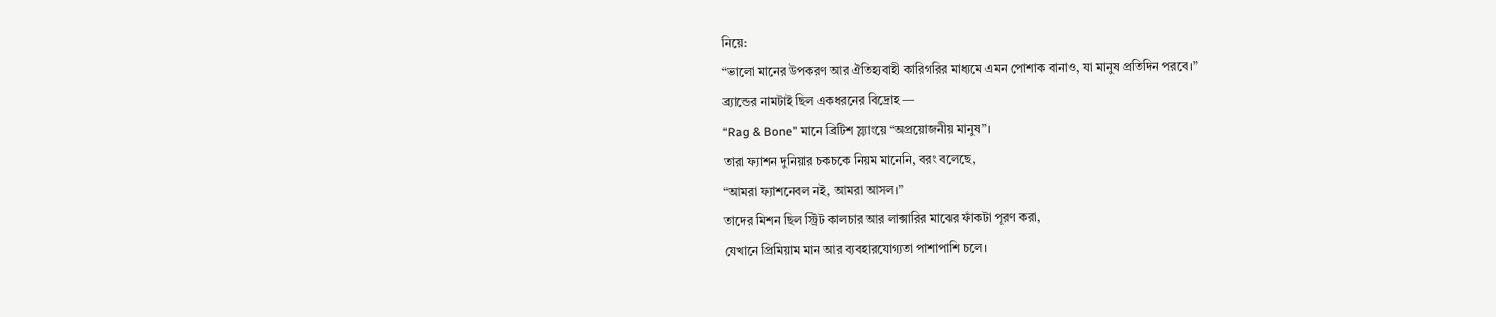নিয়ে:
“ভালো মানের উপকরণ আর ঐতিহ্যবাহী কারিগরির মাধ্যমে এমন পোশাক বানাও, যা মানুষ প্রতিদিন পরবে।”
ব্র্যান্ডের নামটাই ছিল একধরনের বিদ্রোহ —
“Rag & Bone” মানে ব্রিটিশ স্ল্যাংয়ে “অপ্রয়োজনীয় মানুষ”।
তারা ফ্যাশন দুনিয়ার চকচকে নিয়ম মানেনি, বরং বলেছে,
“আমরা ফ্যাশনেবল নই, আমরা আসল।”
তাদের মিশন ছিল স্ট্রিট কালচার আর লাক্সারির মাঝের ফাঁকটা পূরণ করা,
যেখানে প্রিমিয়াম মান আর ব্যবহারযোগ্যতা পাশাপাশি চলে।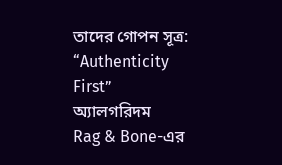তাদের গোপন সূত্র: “Authenticity First” অ্যালগরিদম
Rag & Bone-এর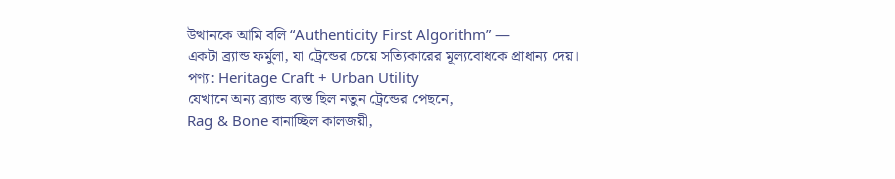উত্থানকে আমি বলি “Authenticity First Algorithm” —
একটা ব্র্যান্ড ফর্মুলা, যা ট্রেন্ডের চেয়ে সত্যিকারের মূল্যবোধকে প্রাধান্য দেয়।
পণ্য: Heritage Craft + Urban Utility
যেখানে অন্য ব্র্যান্ড ব্যস্ত ছিল নতুন ট্রেন্ডের পেছনে,
Rag & Bone বানাচ্ছিল কালজয়ী,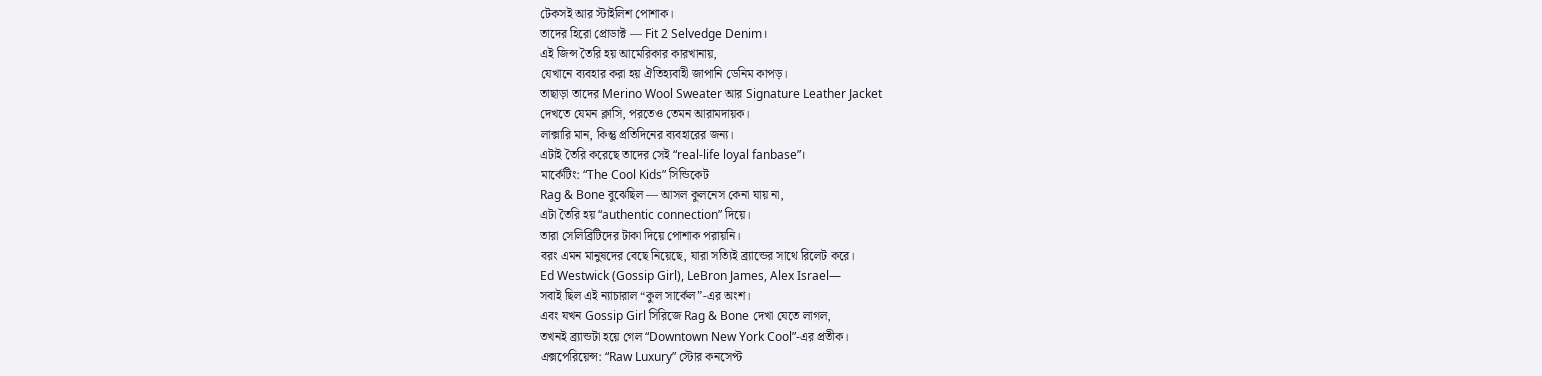টেকসই আর স্টাইলিশ পোশাক।
তাদের হিরো প্রোডাক্ট — Fit 2 Selvedge Denim।
এই জিন্স তৈরি হয় আমেরিকার কারখানায়,
যেখানে ব্যবহার করা হয় ঐতিহ্যবাহী জাপানি ডেনিম কাপড়।
তাছাড়া তাদের Merino Wool Sweater আর Signature Leather Jacket
দেখতে যেমন ক্লাসি, পরতেও তেমন আরামদায়ক।
লাক্সারি মান, কিন্তু প্রতিদিনের ব্যবহারের জন্য।
এটাই তৈরি করেছে তাদের সেই “real-life loyal fanbase”।
মার্কেটিং: “The Cool Kids” সিন্ডিকেট
Rag & Bone বুঝেছিল — আসল কুলনেস কেনা যায় না,
এটা তৈরি হয় “authentic connection” দিয়ে।
তারা সেলিব্রিটিদের টাকা দিয়ে পোশাক পরায়নি।
বরং এমন মানুষদের বেছে নিয়েছে, যারা সত্যিই ব্র্যান্ডের সাথে রিলেট করে।
Ed Westwick (Gossip Girl), LeBron James, Alex Israel—
সবাই ছিল এই ন্যাচারাল “কুল সার্কেল”-এর অংশ।
এবং যখন Gossip Girl সিরিজে Rag & Bone দেখা যেতে লাগল,
তখনই ব্র্যান্ডটা হয়ে গেল “Downtown New York Cool”-এর প্রতীক।
এক্সপেরিয়েন্স: “Raw Luxury” স্টোর কনসেপ্ট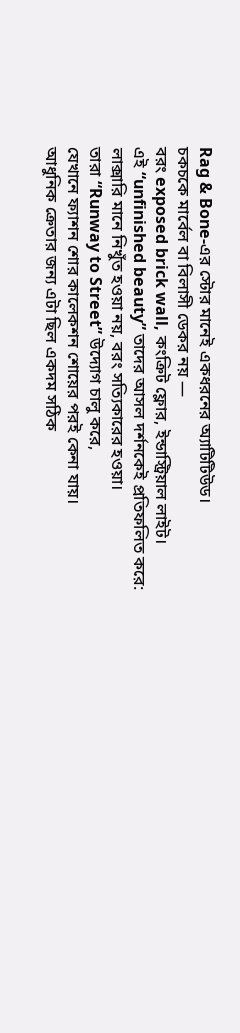Rag & Bone-এর স্টোর মানেই একধরনের অ্যাটিটিউড।
চকচকে মার্বেল বা বিলাসী ডেকর নয় —
বরং exposed brick wall, কংক্রিট ফ্লোর, ইন্ডাস্ট্রিয়াল লাইট।
এই “unfinished beauty” তাদের আসল দর্শনকেই প্রতিফলিত করে:
লাক্সারি মানে নিখুঁত হওয়া নয়, বরং সত্যিকারের হওয়া।
তারা “Runway to Street” উদ্যোগ চালু করে,
যেখানে ফ্যাশন শোর কালেকশন শোয়ের পরই কেনা যায়।
আধুনিক ক্রেতার জন্য এটা ছিল একদম সঠিক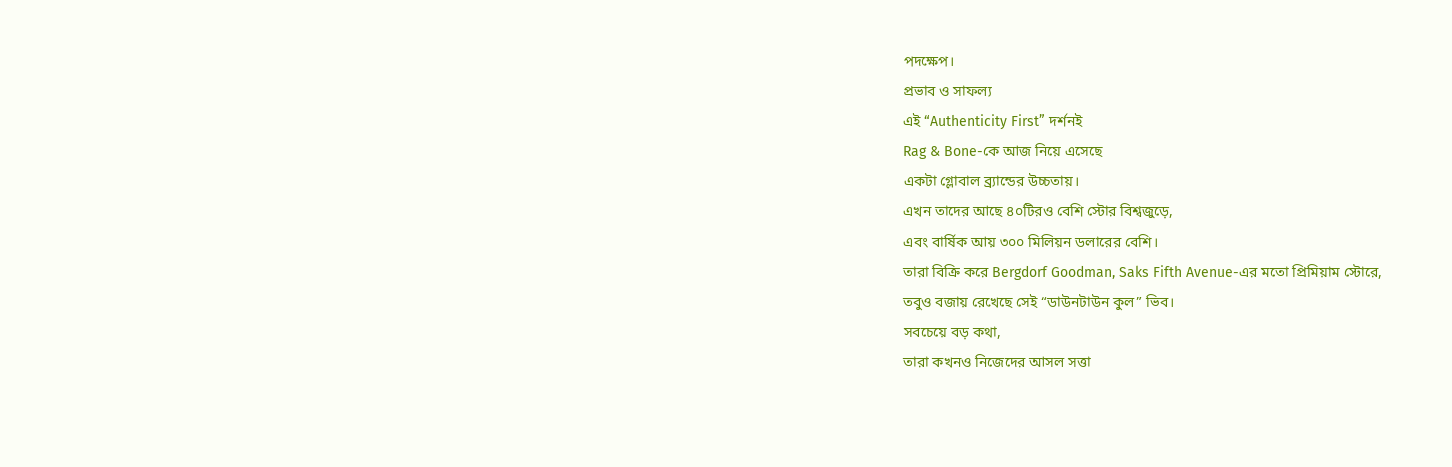পদক্ষেপ।
প্রভাব ও সাফল্য
এই “Authenticity First” দর্শনই
Rag & Bone-কে আজ নিয়ে এসেছে
একটা গ্লোবাল ব্র্যান্ডের উচ্চতায়।
এখন তাদের আছে ৪০টিরও বেশি স্টোর বিশ্বজুড়ে,
এবং বার্ষিক আয় ৩০০ মিলিয়ন ডলারের বেশি।
তারা বিক্রি করে Bergdorf Goodman, Saks Fifth Avenue-এর মতো প্রিমিয়াম স্টোরে,
তবুও বজায় রেখেছে সেই “ডাউনটাউন কুল” ভিব।
সবচেয়ে বড় কথা,
তারা কখনও নিজেদের আসল সত্তা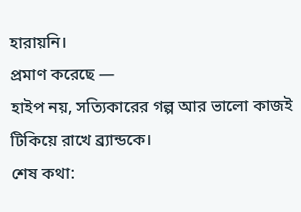হারায়নি।
প্রমাণ করেছে —
হাইপ নয়, সত্যিকারের গল্প আর ভালো কাজই টিকিয়ে রাখে ব্র্যান্ডকে।
শেষ কথা: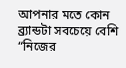আপনার মতে কোন ব্র্যান্ডটা সবচেয়ে বেশি “নিজের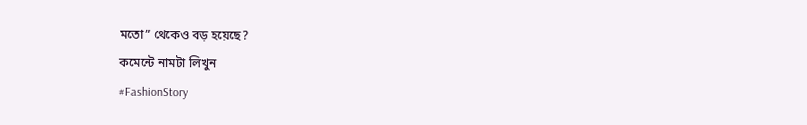মতো” থেকেও বড় হয়েছে?
কমেন্টে নামটা লিখুন
#FashionStory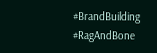#BrandBuilding #RagAndBone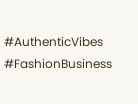#AuthenticVibes #FashionBusiness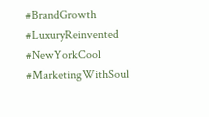#BrandGrowth #LuxuryReinvented #NewYorkCool #MarketingWithSoul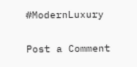#ModernLuxury

Post a Comment